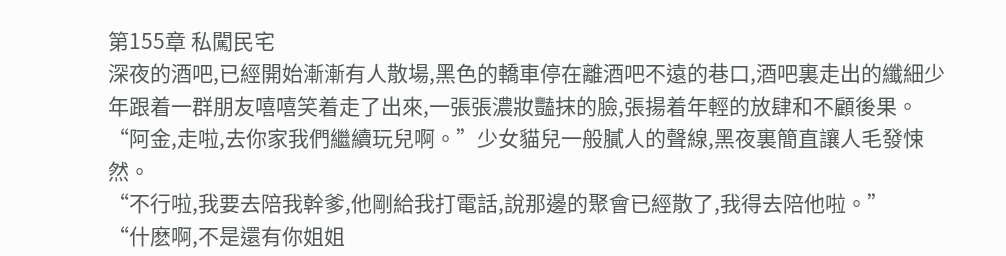第155章 私闖民宅
深夜的酒吧,已經開始漸漸有人散場,黑色的轎車停在離酒吧不遠的巷口,酒吧裏走出的纖細少年跟着一群朋友嘻嘻笑着走了出來,一張張濃妝豔抹的臉,張揚着年輕的放肆和不顧後果。
“阿金,走啦,去你家我們繼續玩兒啊。”少女貓兒一般膩人的聲線,黑夜裏簡直讓人毛發悚然。
“不行啦,我要去陪我幹爹,他剛給我打電話,說那邊的聚會已經散了,我得去陪他啦。”
“什麽啊,不是還有你姐姐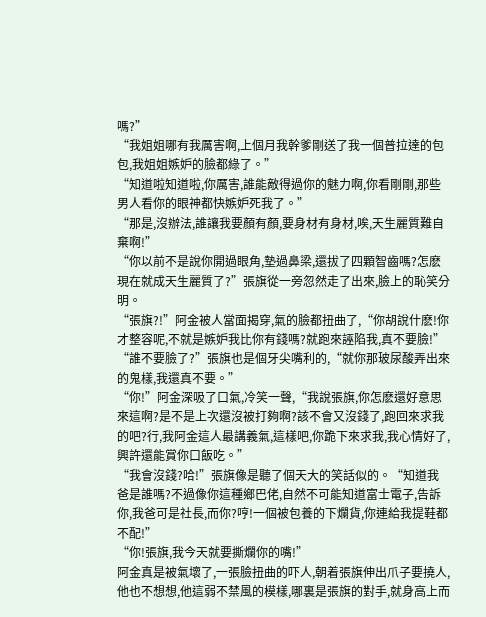嗎?”
“我姐姐哪有我厲害啊,上個月我幹爹剛送了我一個普拉達的包包,我姐姐嫉妒的臉都綠了。”
“知道啦知道啦,你厲害,誰能敵得過你的魅力啊,你看剛剛,那些男人看你的眼神都快嫉妒死我了。”
“那是,沒辦法,誰讓我要顏有顏,要身材有身材,唉,天生麗質難自棄啊!”
“你以前不是說你開過眼角,墊過鼻梁,還拔了四顆智齒嗎?怎麽現在就成天生麗質了?”張旗從一旁忽然走了出來,臉上的恥笑分明。
“張旗?!”阿金被人當面揭穿,氣的臉都扭曲了,“你胡說什麽!你才整容呢,不就是嫉妒我比你有錢嗎?就跑來誣陷我,真不要臉!”
“誰不要臉了?”張旗也是個牙尖嘴利的,“就你那玻尿酸弄出來的鬼樣,我還真不要。”
“你!”阿金深吸了口氣,冷笑一聲,“我說張旗,你怎麽還好意思來這啊?是不是上次還沒被打夠啊?該不會又沒錢了,跑回來求我的吧?行,我阿金這人最講義氣,這樣吧,你跪下來求我,我心情好了,興許還能賞你口飯吃。”
“我會沒錢?哈!”張旗像是聽了個天大的笑話似的。“知道我爸是誰嗎?不過像你這種鄉巴佬,自然不可能知道富士電子,告訴你,我爸可是社長,而你?哼!一個被包養的下爛貨,你連給我提鞋都不配!”
“你!張旗,我今天就要撕爛你的嘴!”
阿金真是被氣壞了,一張臉扭曲的吓人,朝着張旗伸出爪子要撓人,他也不想想,他這弱不禁風的模樣,哪裏是張旗的對手,就身高上而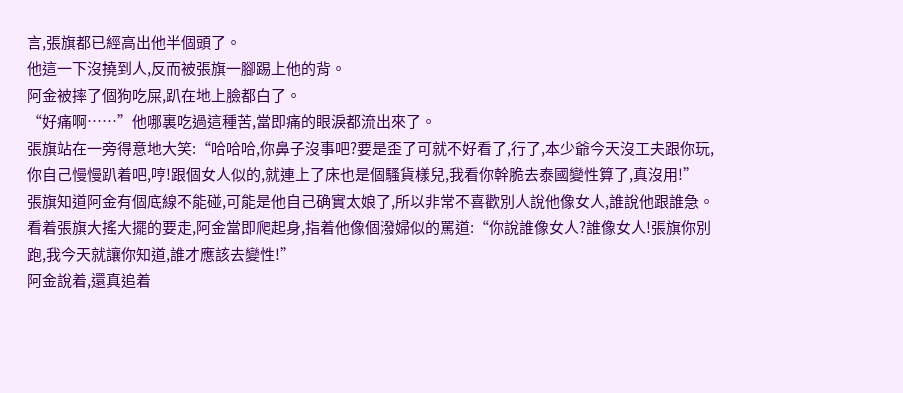言,張旗都已經高出他半個頭了。
他這一下沒撓到人,反而被張旗一腳踢上他的背。
阿金被摔了個狗吃屎,趴在地上臉都白了。
“好痛啊……”他哪裏吃過這種苦,當即痛的眼淚都流出來了。
張旗站在一旁得意地大笑:“哈哈哈,你鼻子沒事吧?要是歪了可就不好看了,行了,本少爺今天沒工夫跟你玩,你自己慢慢趴着吧,哼!跟個女人似的,就連上了床也是個騷貨樣兒,我看你幹脆去泰國變性算了,真沒用!”
張旗知道阿金有個底線不能碰,可能是他自己确實太娘了,所以非常不喜歡別人說他像女人,誰說他跟誰急。
看着張旗大搖大擺的要走,阿金當即爬起身,指着他像個潑婦似的罵道:“你說誰像女人?誰像女人!張旗你別跑,我今天就讓你知道,誰才應該去變性!”
阿金說着,還真追着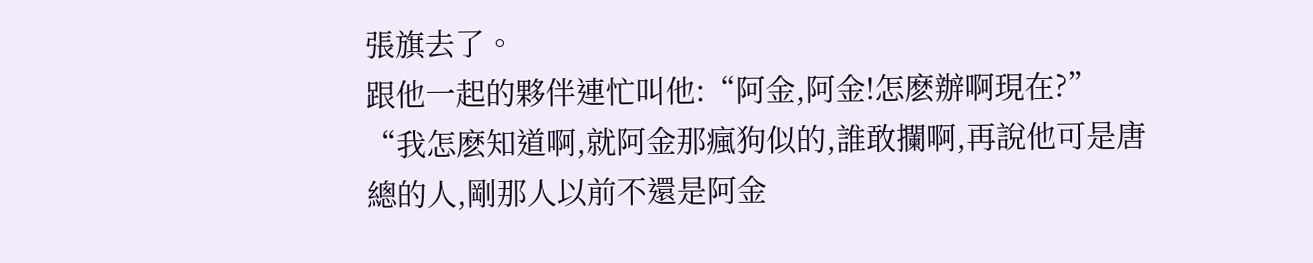張旗去了。
跟他一起的夥伴連忙叫他:“阿金,阿金!怎麽辦啊現在?”
“我怎麽知道啊,就阿金那瘋狗似的,誰敢攔啊,再說他可是唐總的人,剛那人以前不還是阿金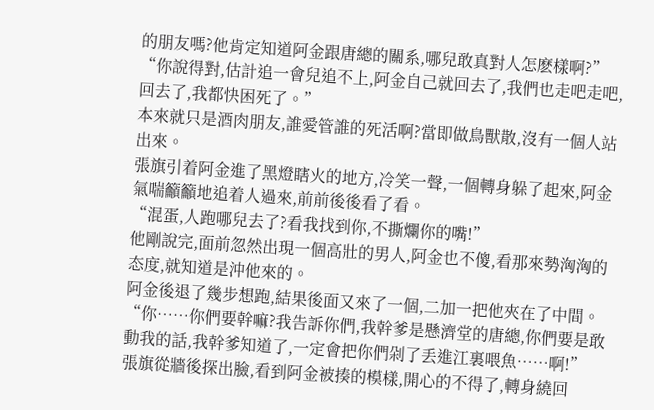的朋友嗎?他肯定知道阿金跟唐總的關系,哪兒敢真對人怎麽樣啊?”
“你說得對,估計追一會兒追不上,阿金自己就回去了,我們也走吧走吧,回去了,我都快困死了。”
本來就只是酒肉朋友,誰愛管誰的死活啊?當即做鳥獸散,沒有一個人站出來。
張旗引着阿金進了黑燈瞎火的地方,冷笑一聲,一個轉身躲了起來,阿金氣喘籲籲地追着人過來,前前後後看了看。
“混蛋,人跑哪兒去了?看我找到你,不撕爛你的嘴!”
他剛說完,面前忽然出現一個高壯的男人,阿金也不傻,看那來勢洶洶的态度,就知道是沖他來的。
阿金後退了幾步想跑,結果後面又來了一個,二加一把他夾在了中間。
“你……你們要幹嘛?我告訴你們,我幹爹是懸濟堂的唐總,你們要是敢動我的話,我幹爹知道了,一定會把你們剁了丢進江裏喂魚……啊!”
張旗從牆後探出臉,看到阿金被揍的模樣,開心的不得了,轉身繞回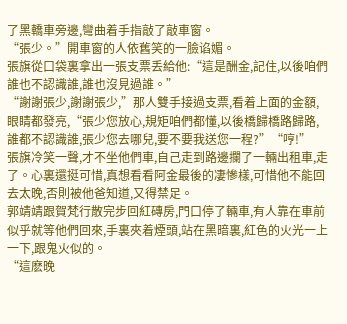了黑轎車旁邊,彎曲着手指敲了敲車窗。
“張少。”開車窗的人依舊笑的一臉谄媚。
張旗從口袋裏拿出一張支票丢給他:“這是酬金,記住,以後咱們誰也不認識誰,誰也沒見過誰。”
“謝謝張少,謝謝張少,”那人雙手接過支票,看着上面的金額,眼睛都發亮,“張少您放心,規矩咱們都懂,以後橋歸橋路歸路,誰都不認識誰,張少您去哪兒,要不要我送您一程?”“哼!”
張旗冷笑一聲,才不坐他們車,自己走到路邊攔了一輛出租車,走了。心裏還挺可惜,真想看看阿金最後的凄慘樣,可惜他不能回去太晚,否則被他爸知道,又得禁足。
郭靖靖跟賀梵行散完步回紅磚房,門口停了輛車,有人靠在車前似乎就等他們回來,手裏夾着煙頭,站在黑暗裏,紅色的火光一上一下,跟鬼火似的。
“這麽晚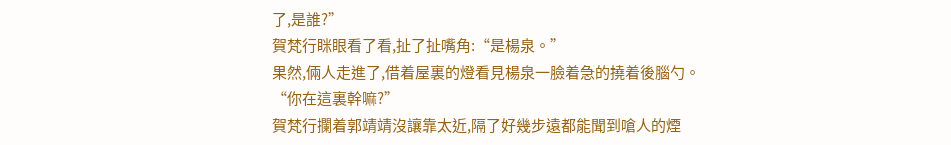了,是誰?”
賀梵行眯眼看了看,扯了扯嘴角:“是楊泉。”
果然,倆人走進了,借着屋裏的燈看見楊泉一臉着急的撓着後腦勺。
“你在這裏幹嘛?”
賀梵行攔着郭靖靖沒讓靠太近,隔了好幾步遠都能聞到嗆人的煙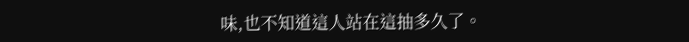味,也不知道這人站在這抽多久了。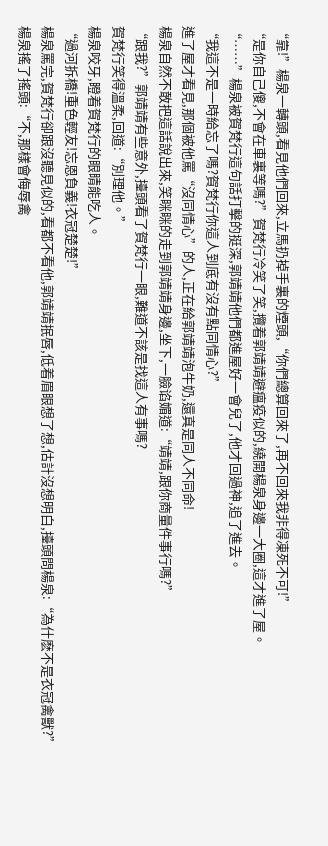“靠!”楊泉一轉頭,看見他們回來,立馬扔掉手裏的煙頭,“你們總算回來了,再不回來我非得凍死不可!”
“是你自己傻,不會在車裏等嗎?”賀梵行冷笑了笑,攬着郭靖靖避瘟疫似的,繞開楊泉身邊一大圈,這才進了屋。
“……”楊泉被賀梵行這句話打擊的挺深,郭靖靖他們都進屋好一會兒了,他才回過神,追了進去。
“我這不是一時給忘了嗎?賀梵行你這人到底有沒有點同情心?”
進了屋才看見,那個被他罵“沒同情心”的人,正在給郭靖靖泡牛奶,還真是同人不同命!
楊泉自然不敢把這話說出來,笑眯眯的走到郭靖靖身邊,坐下,一臉谄媚道:“靖靖,跟你商量件事行嗎?”
“跟我?”郭靖靖有些意外,擡頭看了賀梵行一眼,難道不該是找這人有事嗎?
賀梵行笑得溫柔,回道:“別理他。”
楊泉咬牙,瞪着賀梵行的眼睛能吃人。
“過河拆橋!重色輕友!忘恩負義!衣冠楚楚!”
楊泉罵完,賀梵行卻跟沒聽見似的,看都不看他,郭靖靖抿唇,低着眉眼想了想,估計沒想明白,擡頭問楊泉:“為什麽不是衣冠禽獸?”
楊泉搖了搖頭:“不,那樣會侮辱禽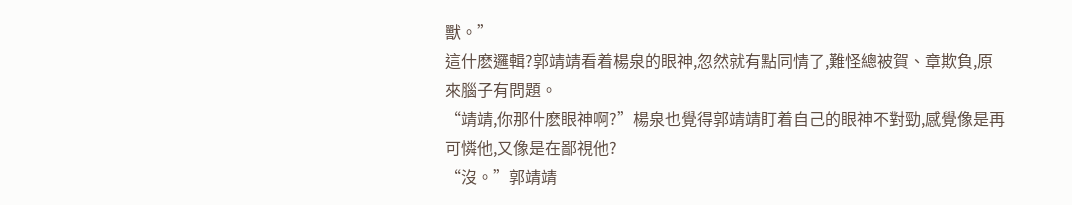獸。”
這什麽邏輯?郭靖靖看着楊泉的眼神,忽然就有點同情了,難怪總被賀、章欺負,原來腦子有問題。
“靖靖,你那什麽眼神啊?”楊泉也覺得郭靖靖盯着自己的眼神不對勁,感覺像是再可憐他,又像是在鄙視他?
“沒。”郭靖靖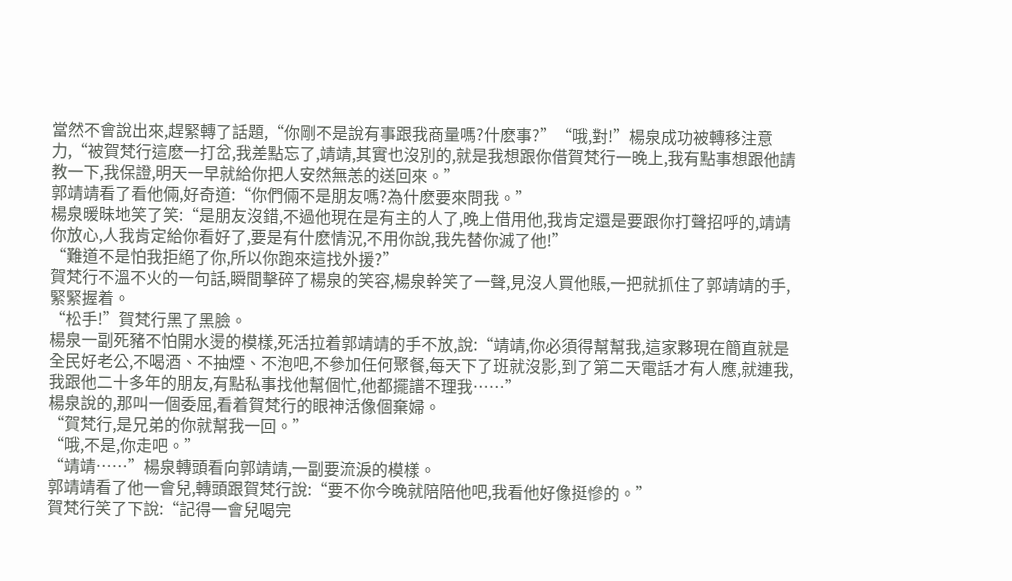當然不會說出來,趕緊轉了話題,“你剛不是說有事跟我商量嗎?什麽事?”“哦,對!”楊泉成功被轉移注意力,“被賀梵行這麽一打岔,我差點忘了,靖靖,其實也沒別的,就是我想跟你借賀梵行一晚上,我有點事想跟他請教一下,我保證,明天一早就給你把人安然無恙的送回來。”
郭靖靖看了看他倆,好奇道:“你們倆不是朋友嗎?為什麽要來問我。”
楊泉暖昧地笑了笑:“是朋友沒錯,不過他現在是有主的人了,晚上借用他,我肯定還是要跟你打聲招呼的,靖靖你放心,人我肯定給你看好了,要是有什麽情況,不用你說,我先替你滅了他!”
“難道不是怕我拒絕了你,所以你跑來這找外援?”
賀梵行不溫不火的一句話,瞬間擊碎了楊泉的笑容,楊泉幹笑了一聲,見沒人買他賬,一把就抓住了郭靖靖的手,緊緊握着。
“松手!”賀梵行黑了黑臉。
楊泉一副死豬不怕開水燙的模樣,死活拉着郭靖靖的手不放,說:“靖靖,你必須得幫幫我,這家夥現在簡直就是全民好老公,不喝酒、不抽煙、不泡吧,不參加任何聚餐,每天下了班就沒影,到了第二天電話才有人應,就連我,我跟他二十多年的朋友,有點私事找他幫個忙,他都擺譜不理我……”
楊泉說的,那叫一個委屈,看着賀梵行的眼神活像個棄婦。
“賀梵行,是兄弟的你就幫我一回。”
“哦,不是,你走吧。”
“靖靖……”楊泉轉頭看向郭靖靖,一副要流淚的模樣。
郭靖靖看了他一會兒,轉頭跟賀梵行說:“要不你今晚就陪陪他吧,我看他好像挺慘的。”
賀梵行笑了下說:“記得一會兒喝完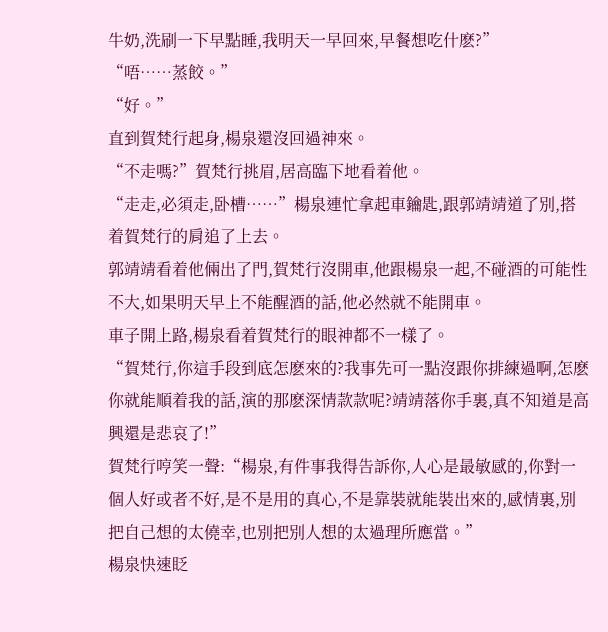牛奶,洗刷一下早點睡,我明天一早回來,早餐想吃什麽?”
“唔……蒸餃。”
“好。”
直到賀梵行起身,楊泉還沒回過神來。
“不走嗎?”賀梵行挑眉,居高臨下地看着他。
“走走,必須走,卧槽……”楊泉連忙拿起車鑰匙,跟郭靖靖道了別,搭着賀梵行的肩追了上去。
郭靖靖看着他倆出了門,賀梵行沒開車,他跟楊泉一起,不碰酒的可能性不大,如果明天早上不能醒酒的話,他必然就不能開車。
車子開上路,楊泉看着賀梵行的眼神都不一樣了。
“賀梵行,你這手段到底怎麽來的?我事先可一點沒跟你排練過啊,怎麽你就能順着我的話,演的那麽深情款款呢?靖靖落你手裏,真不知道是高興還是悲哀了!”
賀梵行哼笑一聲:“楊泉,有件事我得告訴你,人心是最敏感的,你對一個人好或者不好,是不是用的真心,不是靠裝就能裝出來的,感情裏,別把自己想的太僥幸,也別把別人想的太過理所應當。”
楊泉快速眨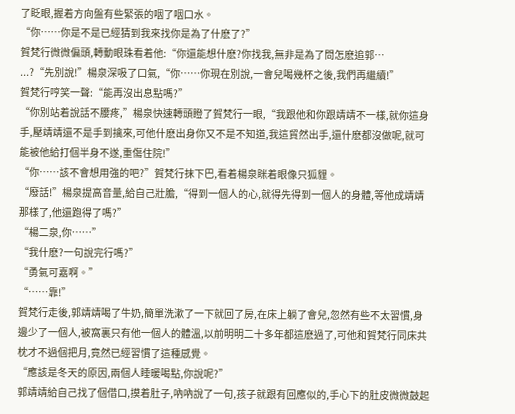了眨眼,握着方向盤有些緊張的咽了咽口水。
“你……你是不是已經猜到我來找你是為了什麽了?”
賀梵行微微偏頭,轉動眼珠看着他:“你還能想什麽?你找我,無非是為了問怎麽追郭…
...?“先別說!”楊泉深吸了口氣,“你……你現在別說,一會兒喝幾杯之後,我們再繼續!”
賀梵行哼笑一聲:“能再沒出息點嗎?”
“你別站着說話不腰疼,”楊泉快速轉頭瞪了賀梵行一眼,“我跟他和你跟靖靖不一樣,就你這身手,壓靖靖還不是手到擒來,可他什麽出身你又不是不知道,我這貿然出手,還什麽都沒做呢,就可能被他給打個半身不遂,重傷住院!”
“你……該不會想用強的吧?”賀梵行抹下巴,看着楊泉眯着眼像只狐貍。
“廢話!”楊泉提高音量,給自己壯膽,“得到一個人的心,就得先得到一個人的身體,等他成靖靖那樣了,他還跑得了嗎?”
“楊二泉,你……”
“我什麽?一句說完行嗎?”
“勇氣可嘉啊。”
“……靠!”
賀梵行走後,郭靖靖喝了牛奶,簡單洗漱了一下就回了房,在床上躺了會兒,忽然有些不太習慣,身邊少了一個人,被窩裏只有他一個人的體溫,以前明明二十多年都這麽過了,可他和賀梵行同床共枕才不過個把月,竟然已經習慣了這種感覺。
“應該是冬天的原因,兩個人睡暖喝點,你說呢?”
郭靖靖給自己找了個借口,摸着肚子,吶吶說了一句,孩子就跟有回應似的,手心下的肚皮微微鼓起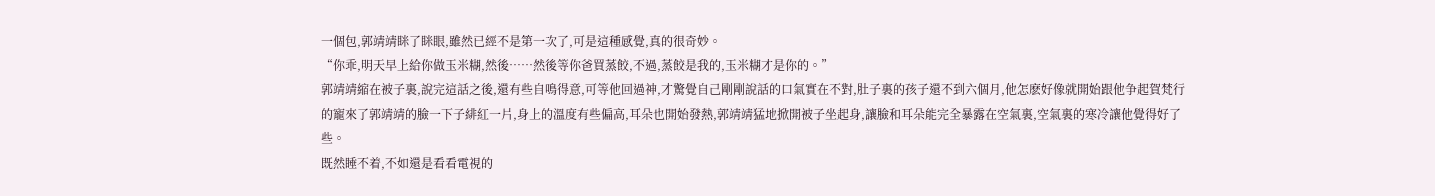一個包,郭靖靖眯了眯眼,雖然已經不是第一次了,可是這種感覺,真的很奇妙。
“你乖,明天早上給你做玉米糊,然後……然後等你爸買蒸餃,不過,蒸餃是我的,玉米糊才是你的。”
郭靖靖縮在被子裏,說完這話之後,還有些自鳴得意,可等他回過神,才驚覺自己剛剛說話的口氣實在不對,肚子裏的孩子還不到六個月,他怎麽好像就開始跟他争起賀梵行的寵來了郭靖靖的臉一下子緋紅一片,身上的溫度有些偏高,耳朵也開始發熱,郭靖靖猛地掀開被子坐起身,讓臉和耳朵能完全暴露在空氣裏,空氣裏的寒冷讓他覺得好了些。
既然睡不着,不如還是看看電視的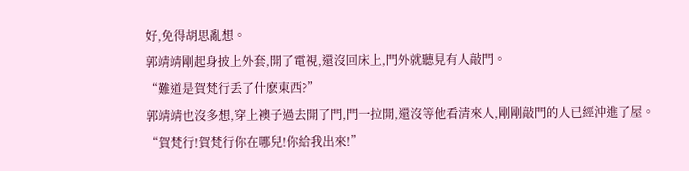好,免得胡思亂想。
郭靖靖剛起身披上外套,開了電視,還沒回床上,門外就聽見有人敲門。
“難道是賀梵行丢了什麽東西?”
郭靖靖也沒多想,穿上襖子過去開了門,門一拉開,還沒等他看清來人,剛剛敲門的人已經沖進了屋。
“賀梵行!賀梵行你在哪兒!你給我出來!”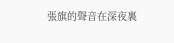張旗的聲音在深夜裏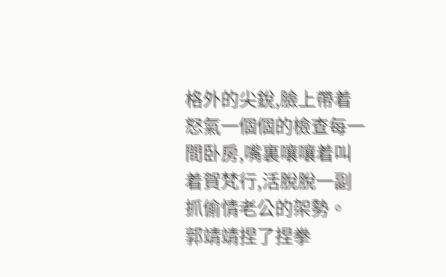格外的尖銳,臉上帶着怒氣一個個的檢查每一間卧房,嘴裏嚷嚷着叫着賀梵行,活脫脫一副抓偷情老公的架勢。
郭靖靖捏了捏拳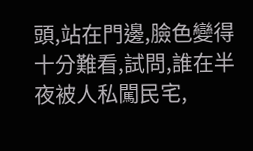頭,站在門邊,臉色變得十分難看,試問,誰在半夜被人私闖民宅,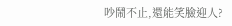吵鬧不止,還能笑臉迎人?